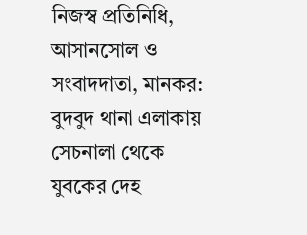নিজস্ব প্রতিনিধি, আসানসোল ও সংবাদদাতা, মানকর: বুদবুদ থানা এলাকায় সেচনালা থেকে যুবকের দেহ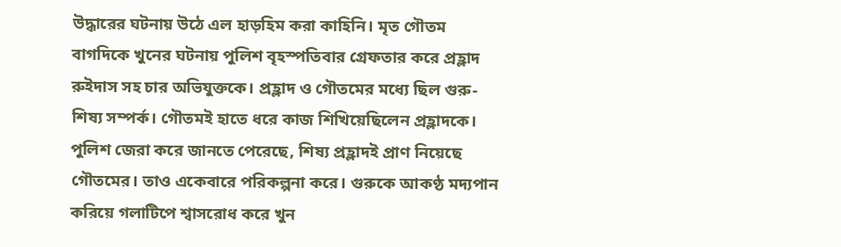উদ্ধারের ঘটনায় উঠে এল হাড়হিম করা কাহিনি। মৃত গৌতম বাগদিকে খুনের ঘটনায় পুলিশ বৃহস্পতিবার গ্রেফতার করে প্রহ্লাদ রুইদাস সহ চার অভিযুক্তকে। প্রহ্লাদ ও গৌতমের মধ্যে ছিল গুরু-শিষ্য সম্পর্ক। গৌতমই হাতে ধরে কাজ শিখিয়েছিলেন প্রহ্লাদকে। পুলিশ জেরা করে জানতে পেরেছে, শিষ্য প্রহ্লাদই প্রাণ নিয়েছে গৌতমের। তাও একেবারে পরিকল্পনা করে। গুরুকে আকণ্ঠ মদ্যপান করিয়ে গলাটিপে শ্বাসরোধ করে খুন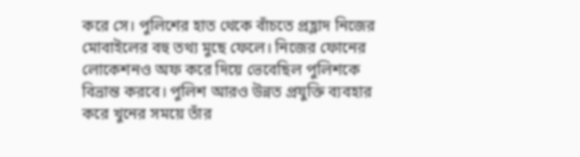করে সে। পুলিশের হাত থেকে বাঁচতে প্রহ্লাদ নিজের মোবাইলের বহু তথ্য মুছে ফেলে। নিজের ফোনের লোকেশনও অফ করে দিয়ে ভেবেছিল পুলিশকে বিভ্রান্ত করবে। পুলিশ আরও উন্নত প্রযুক্তি ব্যবহার করে খুনের সময়ে তাঁর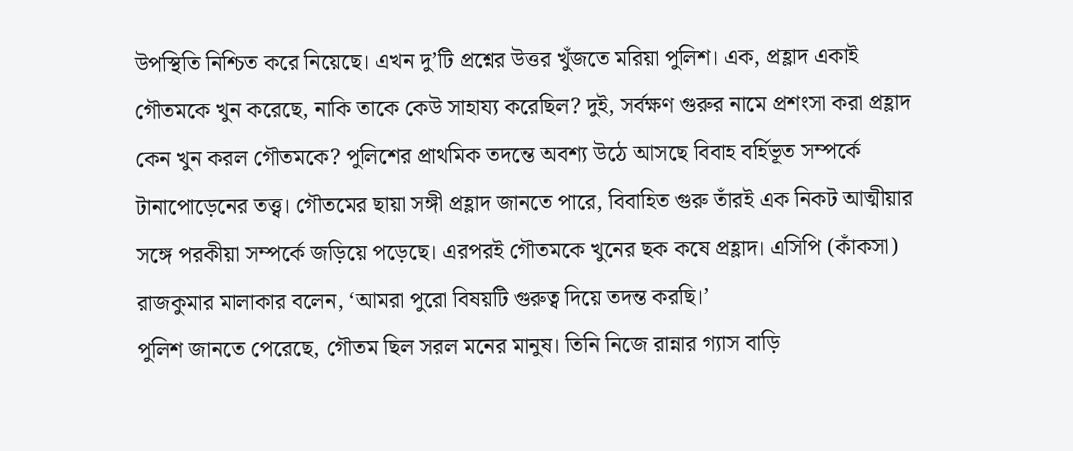উপস্থিতি নিশ্চিত করে নিয়েছে। এখন দু’টি প্রশ্নের উত্তর খুঁজতে মরিয়া পুলিশ। এক, প্রহ্লাদ একাই গৌতমকে খুন করেছে, নাকি তাকে কেউ সাহায্য করেছিল? দুই, সর্বক্ষণ গুরুর নামে প্রশংসা করা প্রহ্লাদ কেন খুন করল গৌতমকে? পুলিশের প্রাথমিক তদন্তে অবশ্য উঠে আসছে বিবাহ বর্হিভূত সম্পর্কে টানাপোড়েনের তত্ত্ব। গৌতমের ছায়া সঙ্গী প্রহ্লাদ জানতে পারে, বিবাহিত গুরু তাঁরই এক নিকট আত্মীয়ার সঙ্গে পরকীয়া সম্পর্কে জড়িয়ে পড়েছে। এরপরই গৌতমকে খুনের ছক কষে প্রহ্লাদ। এসিপি (কাঁকসা) রাজকুমার মালাকার বলেন, ‘আমরা পুরো বিষয়টি গুরুত্ব দিয়ে তদন্ত করছি।’
পুলিশ জানতে পেরেছে, গৌতম ছিল সরল মনের মানুষ। তিনি নিজে রান্নার গ্যাস বাড়ি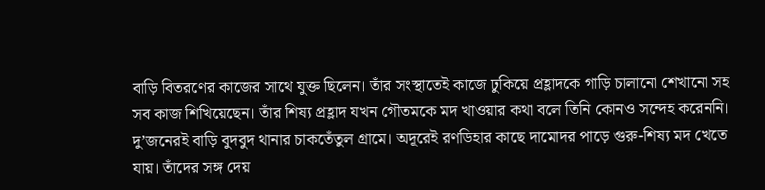বাড়ি বিতরণের কাজের সাথে যুক্ত ছিলেন। তাঁর সংস্থাতেই কাজে ঢুকিয়ে প্রহ্লাদকে গাড়ি চালানো শেখানো সহ সব কাজ শিখিয়েছেন। তাঁর শিষ্য প্রহ্লাদ যখন গৌতমকে মদ খাওয়ার কথা বলে তিনি কোনও সন্দেহ করেননি। দু’জনেরই বাড়ি বুদবুদ থানার চাকতেঁতুল গ্রামে। অদূরেই রণডিহার কাছে দামোদর পাড়ে গুরু-শিষ্য মদ খেতে যায়। তাঁদের সঙ্গ দেয়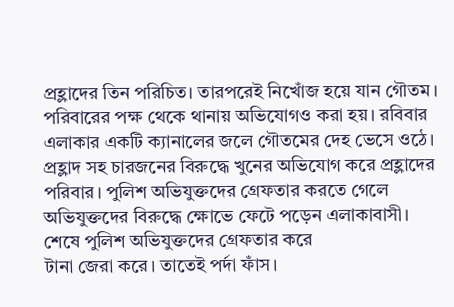প্রহ্লাদের তিন পরিচিত। তারপরেই নিখোঁজ হয়ে যান গৌতম। পরিবারের পক্ষ থেকে থানায় অভিযোগও করা হয়। রবিবার এলাকার একটি ক্যানালের জলে গৌতমের দেহ ভেসে ওঠে। প্রহ্লাদ সহ চারজনের বিরুদ্ধে খুনের অভিযোগ করে প্রহ্লাদের পরিবার। পুলিশ অভিযুক্তদের গ্রেফতার করতে গেলে অভিযুক্তদের বিরুদ্ধে ক্ষোভে ফেটে পড়েন এলাকাবাসী। শেষে পুলিশ অভিযুক্তদের গ্রেফতার করে
টানা জেরা করে। তাতেই পর্দা ফাঁস।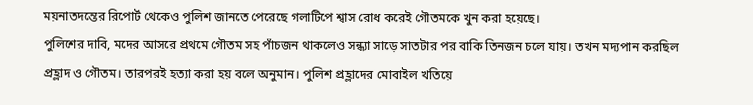ময়নাতদন্তের রিপোর্ট থেকেও পুলিশ জানতে পেরেছে গলাটিপে শ্বাস রোধ করেই গৌতমকে খুন করা হয়েছে।
পুলিশের দাবি, মদের আসরে প্রথমে গৌতম সহ পাঁচজন থাকলেও সন্ধ্যা সাড়ে সাতটার পর বাকি তিনজন চলে যায়। তখন মদ্যপান করছিল প্রহ্লাদ ও গৌতম। তারপরই হত্যা করা হয় বলে অনুমান। পুলিশ প্রহ্লাদের মোবাইল খতিয়ে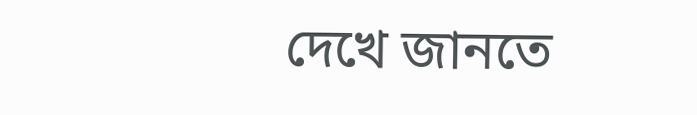দেখে জানতে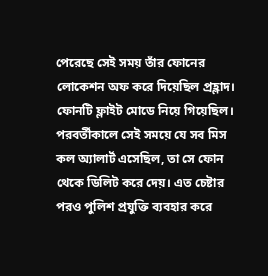পেরেছে সেই সময় তাঁর ফোনের লোকেশন অফ করে দিয়েছিল প্রহ্লাদ। ফোনটি ফ্লাইট মোডে নিয়ে গিয়েছিল। পরবর্তীকালে সেই সময়ে যে সব মিস কল অ্যালার্ট এসেছিল, তা সে ফোন থেকে ডিলিট করে দেয়। এত চেষ্টার পরও পুলিশ প্রযুক্তি ব্যবহার করে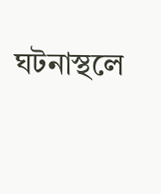ঘটনাস্থলে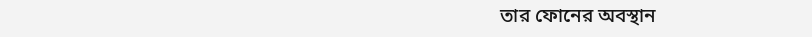তার ফোনের অবস্থান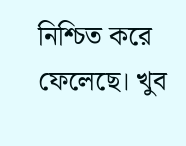নিশ্চিত করে ফেলেছে। খুব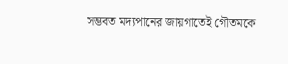সম্ভবত মদ্যপানের জায়গাতেই গৌতমকে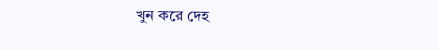খুন করে দেহ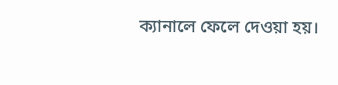ক্যানালে ফেলে দেওয়া হয়।